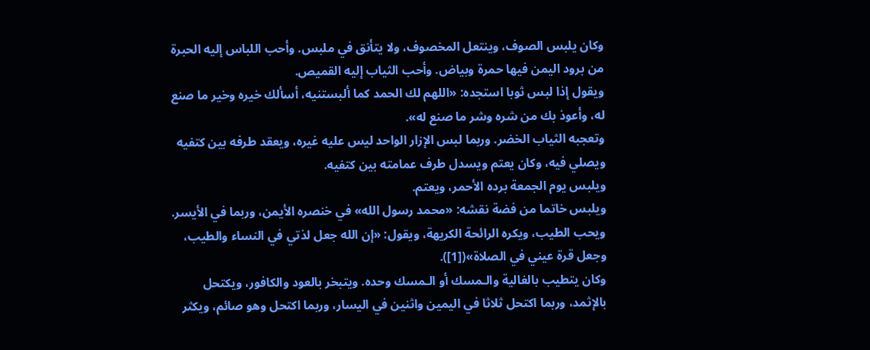وكان يلبس الصوف، وينتعل المخصوف، ولا يتأنق في ملبس. وأحب اللباس إليه الحبرة من برود اليمن فيها حمرة وبياض. وأحب الثياب إليه القميص.
ويقول إذا لبس ثوبا استجده: «اللهم لك الحمد كما ألبستنيه، أسألك خيره وخير ما صنع له، وأعوذ بك من شره وشر ما صنع له».
وتعجبه الثياب الخضر. وربما لبس الإزار الواحد ليس عليه غيره، ويعقد طرفه بين كتفيه ويصلي فيه، وكان يعتم ويسدل طرف عمامته بين كتفيه.
ويلبس يوم الجمعة برده الأحمر، ويعتم.
ويلبس خاتما من فضة نقشه: «محمد رسول الله» في خنصره الأيمن، وربما في الأيسر.
ويحب الطيب، ويكره الرائحة الكريهة، ويقول: «إن الله جعل لذتي في النساء والطيب، وجعل قرة عيني في الصلاة»([1]).
وكان يتطيب بالغالية والـمسك أو الـمسك وحده. ويتبخر بالعود والكافور، ويكتحل بالإثمد، وربما اكتحل ثلاثا في اليمين واثنين في اليسار، وربما اكتحل وهو صائم، ويكثر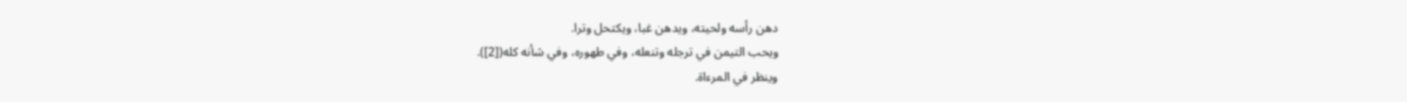دهن رأسه ولحيته، ويدهن غبا، ويكتحل وترا.
ويحب التيمن في ترجله وتنعله، وفي طهوره، وفي شأنه كله([2]).
وينظر في المرءاة.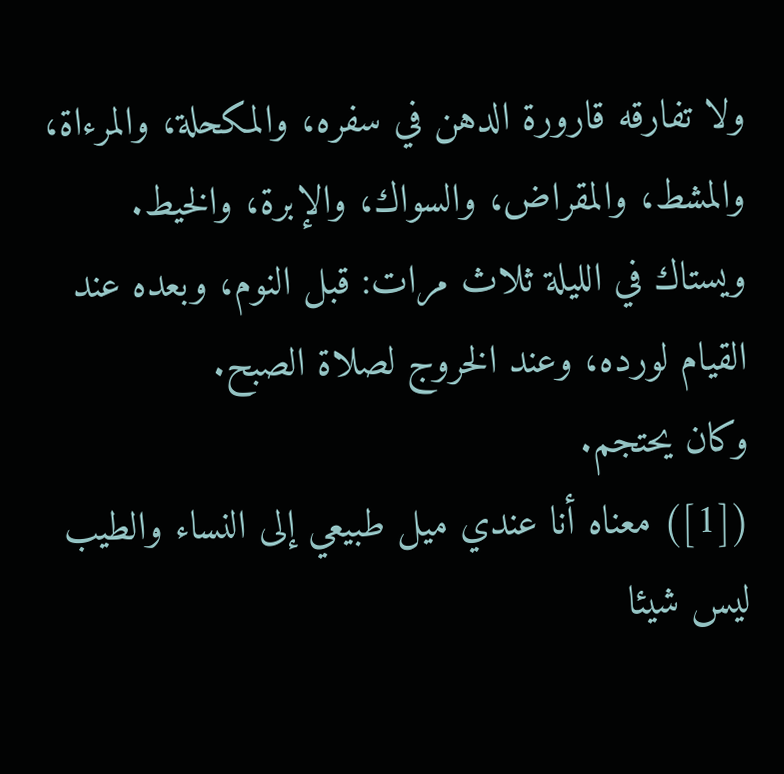ولا تفارقه قارورة الدهن في سفره، والمكحلة، والمرءاة، والمشط، والمقراض، والسواك، والإبرة، والخيط.
ويستاك في الليلة ثلاث مرات: قبل النوم، وبعده عند القيام لورده، وعند الخروج لصلاة الصبح.
وكان يحتجم.
([1]) معناه أنا عندي ميل طبيعي إلى النساء والطيب ليس شيئا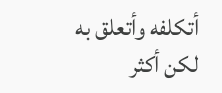أتكلفه وأتعلق به لكن أكثر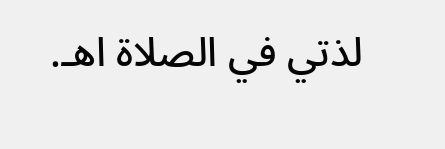لذتي في الصلاة اهـ.